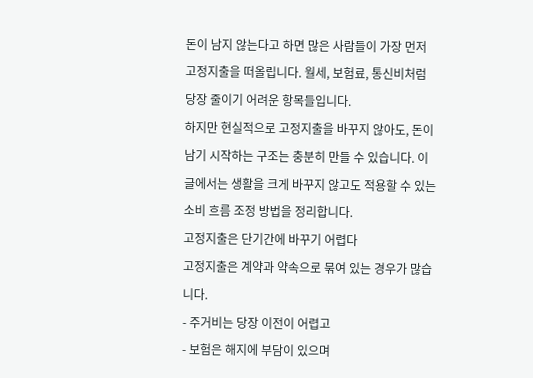돈이 남지 않는다고 하면 많은 사람들이 가장 먼저 고정지출을 떠올립니다. 월세, 보험료, 통신비처럼 당장 줄이기 어려운 항목들입니다.
하지만 현실적으로 고정지출을 바꾸지 않아도, 돈이 남기 시작하는 구조는 충분히 만들 수 있습니다. 이 글에서는 생활을 크게 바꾸지 않고도 적용할 수 있는 소비 흐름 조정 방법을 정리합니다.
고정지출은 단기간에 바꾸기 어렵다
고정지출은 계약과 약속으로 묶여 있는 경우가 많습니다.
- 주거비는 당장 이전이 어렵고
- 보험은 해지에 부담이 있으며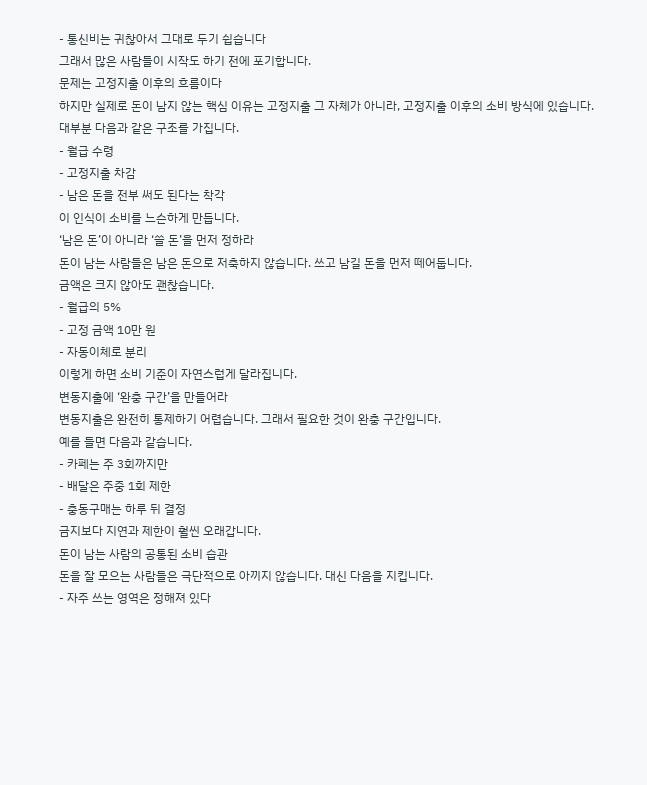- 통신비는 귀찮아서 그대로 두기 쉽습니다
그래서 많은 사람들이 시작도 하기 전에 포기합니다.
문제는 고정지출 이후의 흐름이다
하지만 실제로 돈이 남지 않는 핵심 이유는 고정지출 그 자체가 아니라, 고정지출 이후의 소비 방식에 있습니다.
대부분 다음과 같은 구조를 가집니다.
- 월급 수령
- 고정지출 차감
- 남은 돈을 전부 써도 된다는 착각
이 인식이 소비를 느슨하게 만듭니다.
‘남은 돈’이 아니라 ‘쓸 돈’을 먼저 정하라
돈이 남는 사람들은 남은 돈으로 저축하지 않습니다. 쓰고 남길 돈을 먼저 떼어둡니다.
금액은 크지 않아도 괜찮습니다.
- 월급의 5%
- 고정 금액 10만 원
- 자동이체로 분리
이렇게 하면 소비 기준이 자연스럽게 달라집니다.
변동지출에 ‘완충 구간’을 만들어라
변동지출은 완전히 통제하기 어렵습니다. 그래서 필요한 것이 완충 구간입니다.
예를 들면 다음과 같습니다.
- 카페는 주 3회까지만
- 배달은 주중 1회 제한
- 충동구매는 하루 뒤 결정
금지보다 지연과 제한이 훨씬 오래갑니다.
돈이 남는 사람의 공통된 소비 습관
돈을 잘 모으는 사람들은 극단적으로 아끼지 않습니다. 대신 다음을 지킵니다.
- 자주 쓰는 영역은 정해져 있다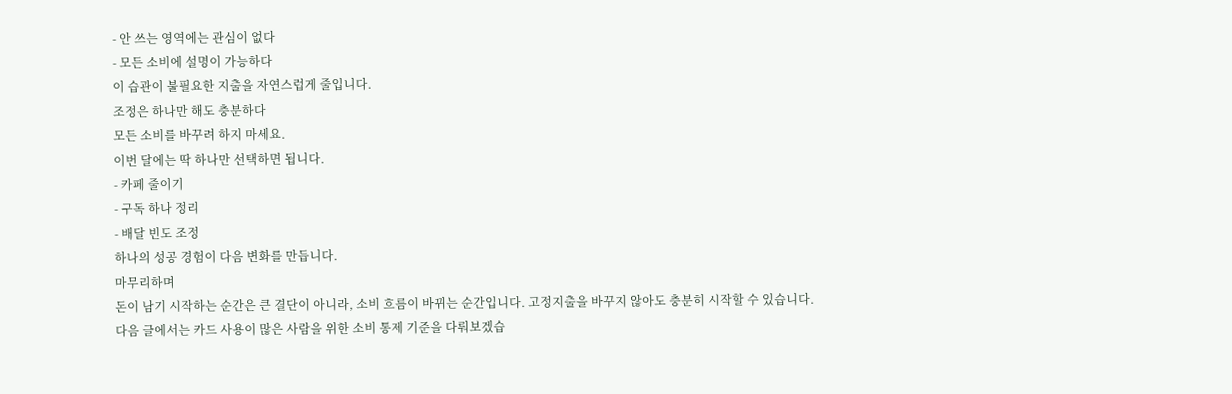- 안 쓰는 영역에는 관심이 없다
- 모든 소비에 설명이 가능하다
이 습관이 불필요한 지출을 자연스럽게 줄입니다.
조정은 하나만 해도 충분하다
모든 소비를 바꾸려 하지 마세요.
이번 달에는 딱 하나만 선택하면 됩니다.
- 카페 줄이기
- 구독 하나 정리
- 배달 빈도 조정
하나의 성공 경험이 다음 변화를 만듭니다.
마무리하며
돈이 남기 시작하는 순간은 큰 결단이 아니라, 소비 흐름이 바뀌는 순간입니다. 고정지출을 바꾸지 않아도 충분히 시작할 수 있습니다.
다음 글에서는 카드 사용이 많은 사람을 위한 소비 통제 기준을 다뤄보겠습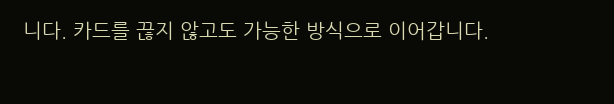니다. 카드를 끊지 않고도 가능한 방식으로 이어갑니다.